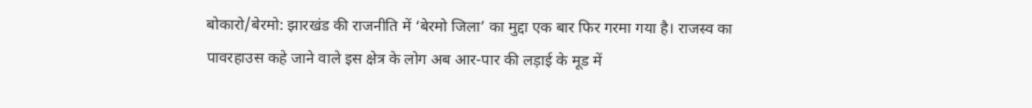बोकारो/बेरमो: झारखंड की राजनीति में ‘बेरमो जिला’ का मुद्दा एक बार फिर गरमा गया है। राजस्व का पावरहाउस कहे जाने वाले इस क्षेत्र के लोग अब आर-पार की लड़ाई के मूड में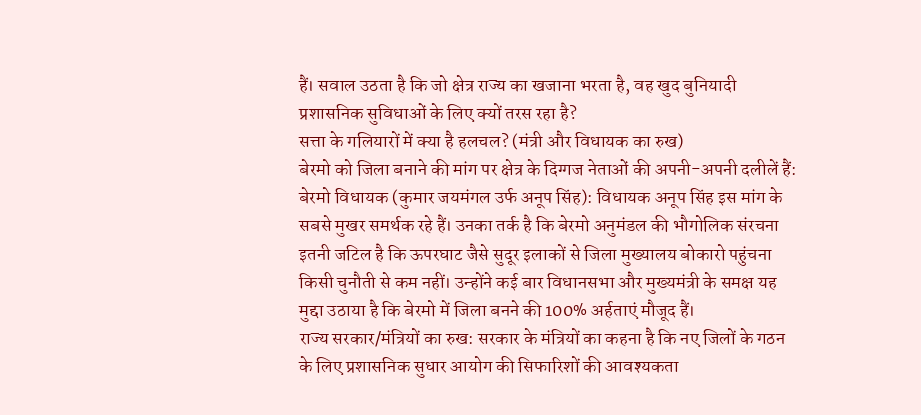हैं। सवाल उठता है कि जो क्षेत्र राज्य का खजाना भरता है, वह खुद बुनियादी प्रशासनिक सुविधाओं के लिए क्यों तरस रहा है?
सत्ता के गलियारों में क्या है हलचल? (मंत्री और विधायक का रुख)
बेरमो को जिला बनाने की मांग पर क्षेत्र के दिग्गज नेताओं की अपनी-अपनी दलीलें हैं:
बेरमो विधायक (कुमार जयमंगल उर्फ अनूप सिंह): विधायक अनूप सिंह इस मांग के सबसे मुखर समर्थक रहे हैं। उनका तर्क है कि बेरमो अनुमंडल की भौगोलिक संरचना इतनी जटिल है कि ऊपरघाट जैसे सुदूर इलाकों से जिला मुख्यालय बोकारो पहुंचना किसी चुनौती से कम नहीं। उन्होंने कई बार विधानसभा और मुख्यमंत्री के समक्ष यह मुद्दा उठाया है कि बेरमो में जिला बनने की 100% अर्हताएं मौजूद हैं।
राज्य सरकार/मंत्रियों का रुख: सरकार के मंत्रियों का कहना है कि नए जिलों के गठन के लिए प्रशासनिक सुधार आयोग की सिफारिशों की आवश्यकता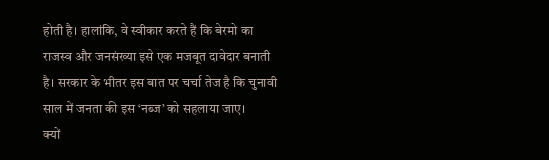होती है। हालांकि, वे स्वीकार करते हैं कि बेरमो का राजस्व और जनसंख्या इसे एक मजबूत दावेदार बनाती है। सरकार के भीतर इस बात पर चर्चा तेज है कि चुनावी साल में जनता की इस ‘नब्ज’ को सहलाया जाए।
क्यों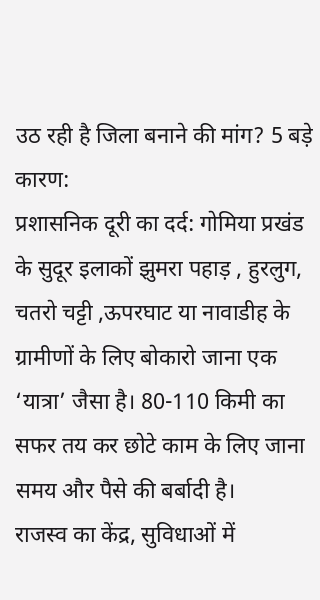उठ रही है जिला बनाने की मांग? 5 बड़े कारण:
प्रशासनिक दूरी का दर्द: गोमिया प्रखंड के सुदूर इलाकों झुमरा पहाड़ , हुरलुग, चतरो चट्टी ,ऊपरघाट या नावाडीह के ग्रामीणों के लिए बोकारो जाना एक ‘यात्रा’ जैसा है। 80-110 किमी का सफर तय कर छोटे काम के लिए जाना समय और पैसे की बर्बादी है।
राजस्व का केंद्र, सुविधाओं में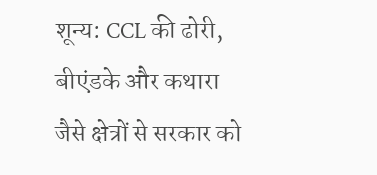शून्य: CCL की ढोरी, बीएंडके और कथारा जैसे क्षेत्रों से सरकार को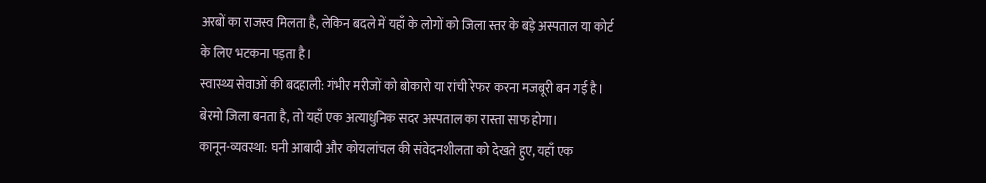अरबों का राजस्व मिलता है, लेकिन बदले में यहाँ के लोगों को जिला स्तर के बड़े अस्पताल या कोर्ट के लिए भटकना पड़ता है।
स्वास्थ्य सेवाओं की बदहाली: गंभीर मरीजों को बोकारो या रांची रेफर करना मजबूरी बन गई है। बेरमो जिला बनता है, तो यहाँ एक अत्याधुनिक सदर अस्पताल का रास्ता साफ होगा।
कानून-व्यवस्था: घनी आबादी और कोयलांचल की संवेदनशीलता को देखते हुए, यहाँ एक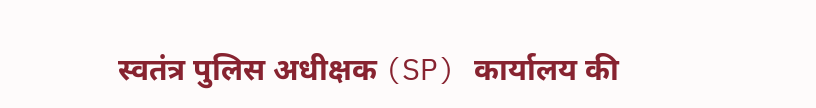स्वतंत्र पुलिस अधीक्षक (SP) कार्यालय की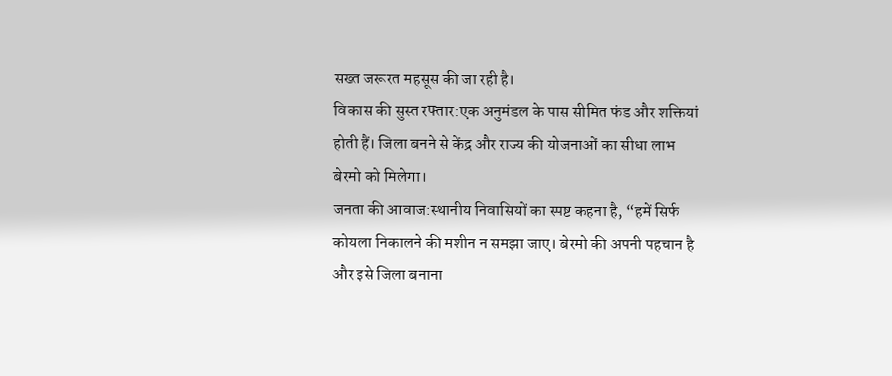सख्त जरूरत महसूस की जा रही है।
विकास की सुस्त रफ्तार:एक अनुमंडल के पास सीमित फंड और शक्तियां होती हैं। जिला बनने से केंद्र और राज्य की योजनाओं का सीधा लाभ बेरमो को मिलेगा।
जनता की आवाज:स्थानीय निवासियों का स्पष्ट कहना है, “हमें सिर्फ कोयला निकालने की मशीन न समझा जाए। बेरमो की अपनी पहचान है और इसे जिला बनाना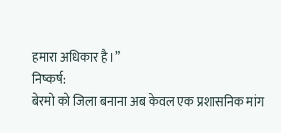हमारा अधिकार है।”
निष्कर्ष:
बेरमो को जिला बनाना अब केवल एक प्रशासनिक मांग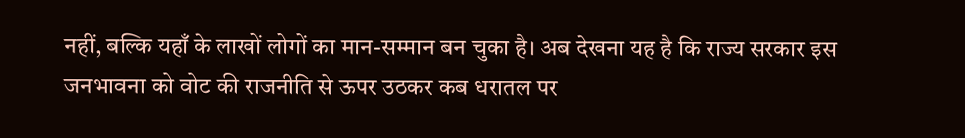नहीं, बल्कि यहाँ के लाखों लोगों का मान-सम्मान बन चुका है। अब देखना यह है कि राज्य सरकार इस जनभावना को वोट की राजनीति से ऊपर उठकर कब धरातल पर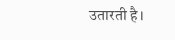उतारती है।